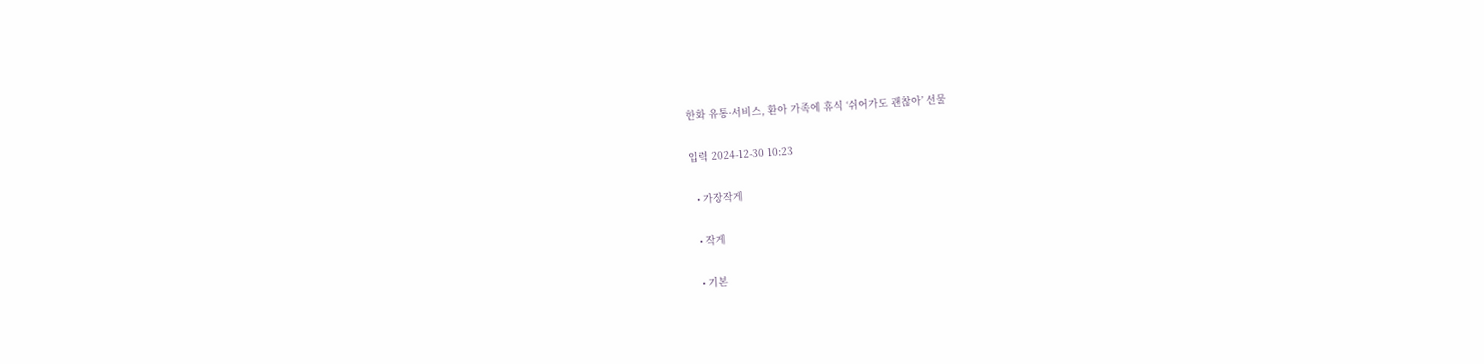한화 유통·서비스, 환아 가족에 휴식 ‘쉬어가도 괜찮아’ 선물

입력 2024-12-30 10:23

  • 가장작게

  • 작게

  • 기본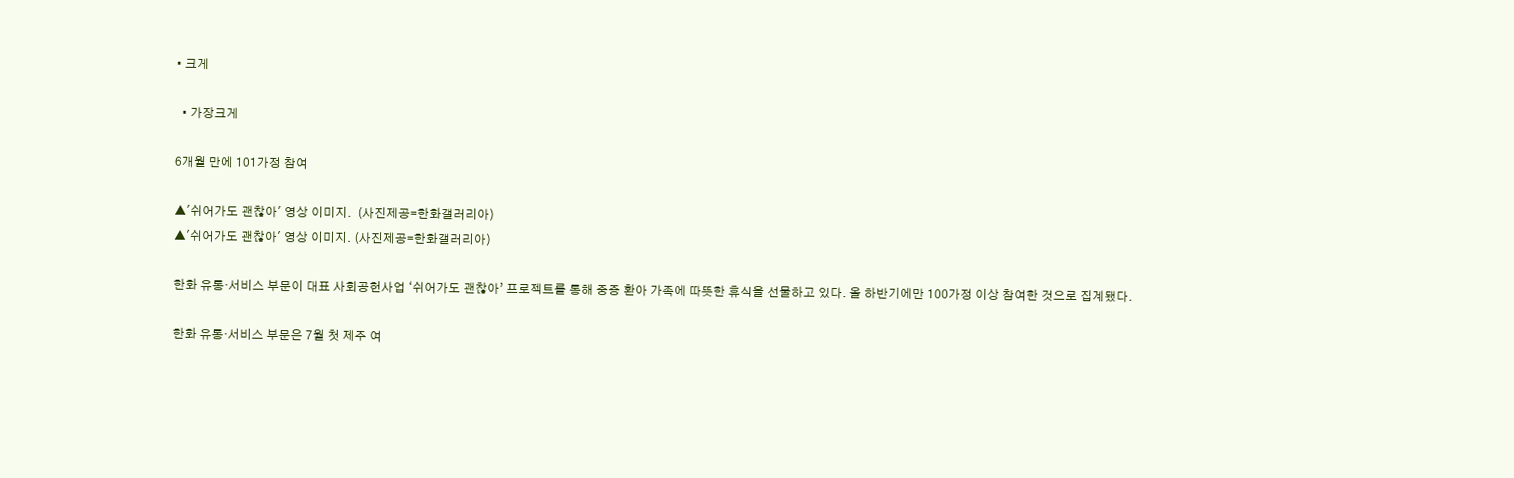• 크게

  • 가장크게

6개월 만에 101가정 참여

▲'쉬어가도 괜찮아' 영상 이미지.  (사진제공=한화갤러리아)
▲'쉬어가도 괜찮아' 영상 이미지. (사진제공=한화갤러리아)

한화 유통·서비스 부문이 대표 사회공헌사업 ‘쉬어가도 괜찮아’ 프로젝트를 통해 중증 환아 가족에 따뜻한 휴식을 선물하고 있다. 올 하반기에만 100가정 이상 참여한 것으로 집계됐다.

한화 유통·서비스 부문은 7월 첫 제주 여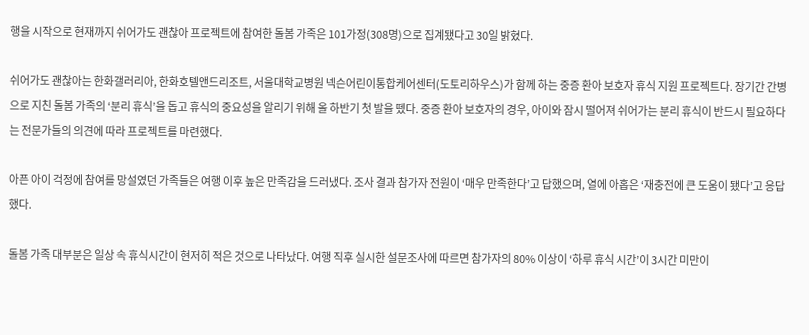행을 시작으로 현재까지 쉬어가도 괜찮아 프로젝트에 참여한 돌봄 가족은 101가정(308명)으로 집계됐다고 30일 밝혔다.

쉬어가도 괜찮아는 한화갤러리아, 한화호텔앤드리조트, 서울대학교병원 넥슨어린이통합케어센터(도토리하우스)가 함께 하는 중증 환아 보호자 휴식 지원 프로젝트다. 장기간 간병으로 지친 돌봄 가족의 ‘분리 휴식’을 돕고 휴식의 중요성을 알리기 위해 올 하반기 첫 발을 뗐다. 중증 환아 보호자의 경우, 아이와 잠시 떨어져 쉬어가는 분리 휴식이 반드시 필요하다는 전문가들의 의견에 따라 프로젝트를 마련했다.

아픈 아이 걱정에 참여를 망설였던 가족들은 여행 이후 높은 만족감을 드러냈다. 조사 결과 참가자 전원이 ‘매우 만족한다’고 답했으며, 열에 아홉은 ‘재충전에 큰 도움이 됐다’고 응답했다.

돌봄 가족 대부분은 일상 속 휴식시간이 현저히 적은 것으로 나타났다. 여행 직후 실시한 설문조사에 따르면 참가자의 80% 이상이 ‘하루 휴식 시간’이 3시간 미만이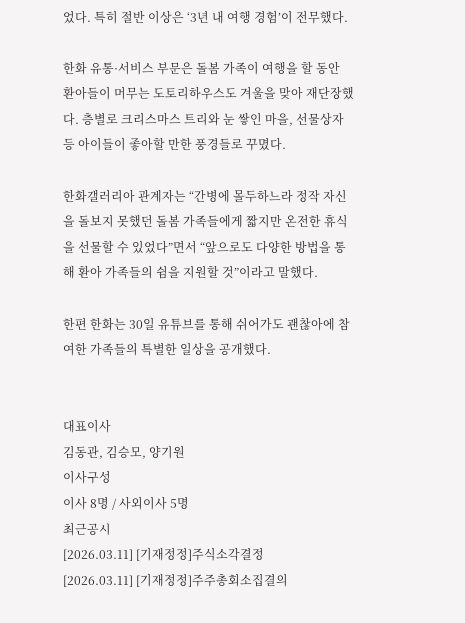었다. 특히 절반 이상은 ‘3년 내 여행 경험’이 전무했다.

한화 유통·서비스 부문은 돌봄 가족이 여행을 할 동안 환아들이 머무는 도토리하우스도 겨울을 맞아 재단장했다. 층별로 크리스마스 트리와 눈 쌓인 마을, 선물상자 등 아이들이 좋아할 만한 풍경들로 꾸몄다.

한화갤러리아 관계자는 “간병에 몰두하느라 정작 자신을 돌보지 못했던 돌봄 가족들에게 짧지만 온전한 휴식을 선물할 수 있었다”면서 “앞으로도 다양한 방법을 통해 환아 가족들의 쉼을 지원할 것”이라고 말했다.

한편 한화는 30일 유튜브를 통해 쉬어가도 괜찮아에 참여한 가족들의 특별한 일상을 공개했다.


대표이사
김동관, 김승모, 양기원
이사구성
이사 8명 / 사외이사 5명
최근공시
[2026.03.11] [기재정정]주식소각결정
[2026.03.11] [기재정정]주주총회소집결의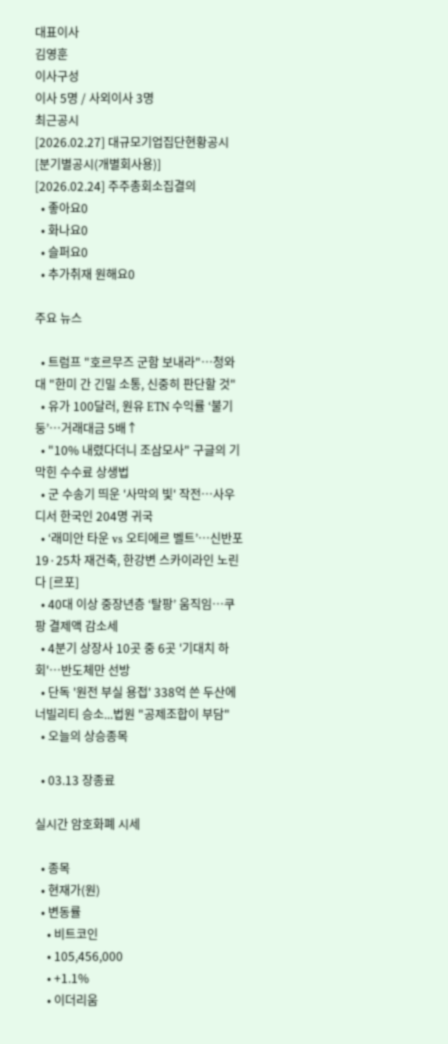대표이사
김영훈
이사구성
이사 5명 / 사외이사 3명
최근공시
[2026.02.27] 대규모기업집단현황공시[분기별공시(개별회사용)]
[2026.02.24] 주주총회소집결의
  • 좋아요0
  • 화나요0
  • 슬퍼요0
  • 추가취재 원해요0

주요 뉴스

  • 트럼프 "호르무즈 군함 보내라"…청와대 "한미 간 긴밀 소통, 신중히 판단할 것"
  • 유가 100달러, 원유 ETN 수익률 ‘불기둥’⋯거래대금 5배↑
  • "10% 내렸다더니 조삼모사" 구글의 기막힌 수수료 상생법
  • 군 수송기 띄운 '사막의 빛' 작전⋯사우디서 한국인 204명 귀국
  • ‘래미안 타운 vs 오티에르 벨트’⋯신반포19·25차 재건축, 한강변 스카이라인 노린다 [르포]
  • 40대 이상 중장년층 ‘탈팡’ 움직임…쿠팡 결제액 감소세
  • 4분기 상장사 10곳 중 6곳 '기대치 하회'…반도체만 선방
  • 단독 '원전 부실 용접' 338억 쓴 두산에너빌리티 승소...법원 "공제조합이 부담"
  • 오늘의 상승종목

  • 03.13 장종료

실시간 암호화폐 시세

  • 종목
  • 현재가(원)
  • 변동률
    • 비트코인
    • 105,456,000
    • +1.1%
    • 이더리움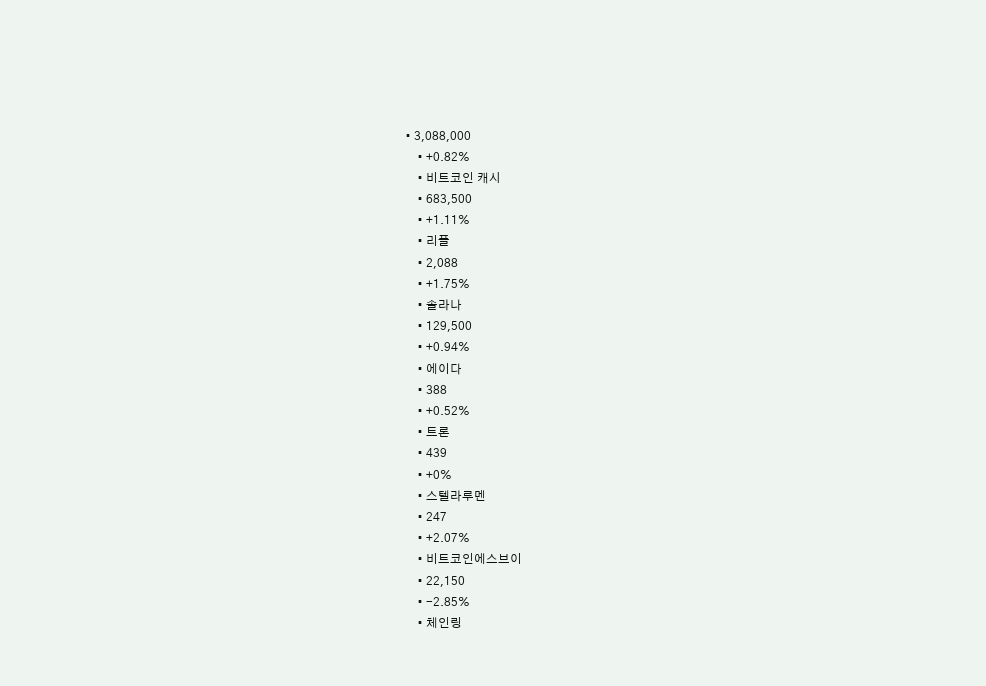• 3,088,000
    • +0.82%
    • 비트코인 캐시
    • 683,500
    • +1.11%
    • 리플
    • 2,088
    • +1.75%
    • 솔라나
    • 129,500
    • +0.94%
    • 에이다
    • 388
    • +0.52%
    • 트론
    • 439
    • +0%
    • 스텔라루멘
    • 247
    • +2.07%
    • 비트코인에스브이
    • 22,150
    • -2.85%
    • 체인링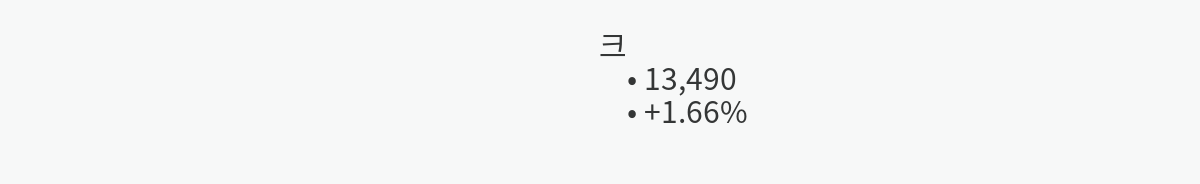크
    • 13,490
    • +1.66%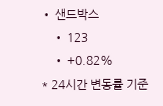• 샌드박스
    • 123
    • +0.82%
* 24시간 변동률 기준